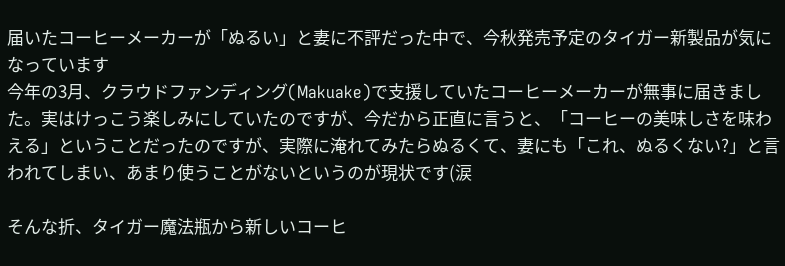届いたコーヒーメーカーが「ぬるい」と妻に不評だった中で、今秋発売予定のタイガー新製品が気になっています
今年の3月、クラウドファンディング(Makuake)で支援していたコーヒーメーカーが無事に届きました。実はけっこう楽しみにしていたのですが、今だから正直に言うと、「コーヒーの美味しさを味わえる」ということだったのですが、実際に淹れてみたらぬるくて、妻にも「これ、ぬるくない?」と言われてしまい、あまり使うことがないというのが現状です(涙

そんな折、タイガー魔法瓶から新しいコーヒ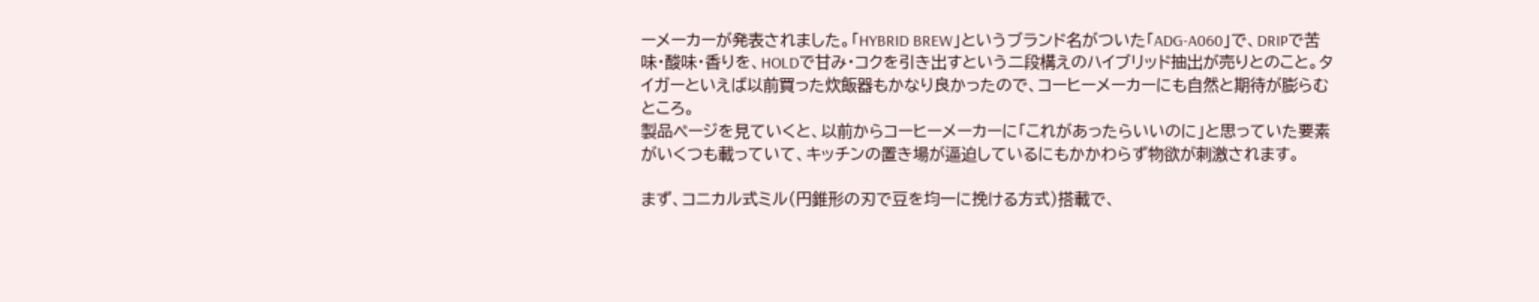ーメーカーが発表されました。「HYBRID BREW」というブランド名がついた「ADG-A060」で、DRIPで苦味・酸味・香りを、HOLDで甘み・コクを引き出すという二段構えのハイブリッド抽出が売りとのこと。タイガーといえば以前買った炊飯器もかなり良かったので、コーヒーメーカーにも自然と期待が膨らむところ。
製品ページを見ていくと、以前からコーヒーメーカーに「これがあったらいいのに」と思っていた要素がいくつも載っていて、キッチンの置き場が逼迫しているにもかかわらず物欲が刺激されます。

まず、コニカル式ミル(円錐形の刃で豆を均一に挽ける方式)搭載で、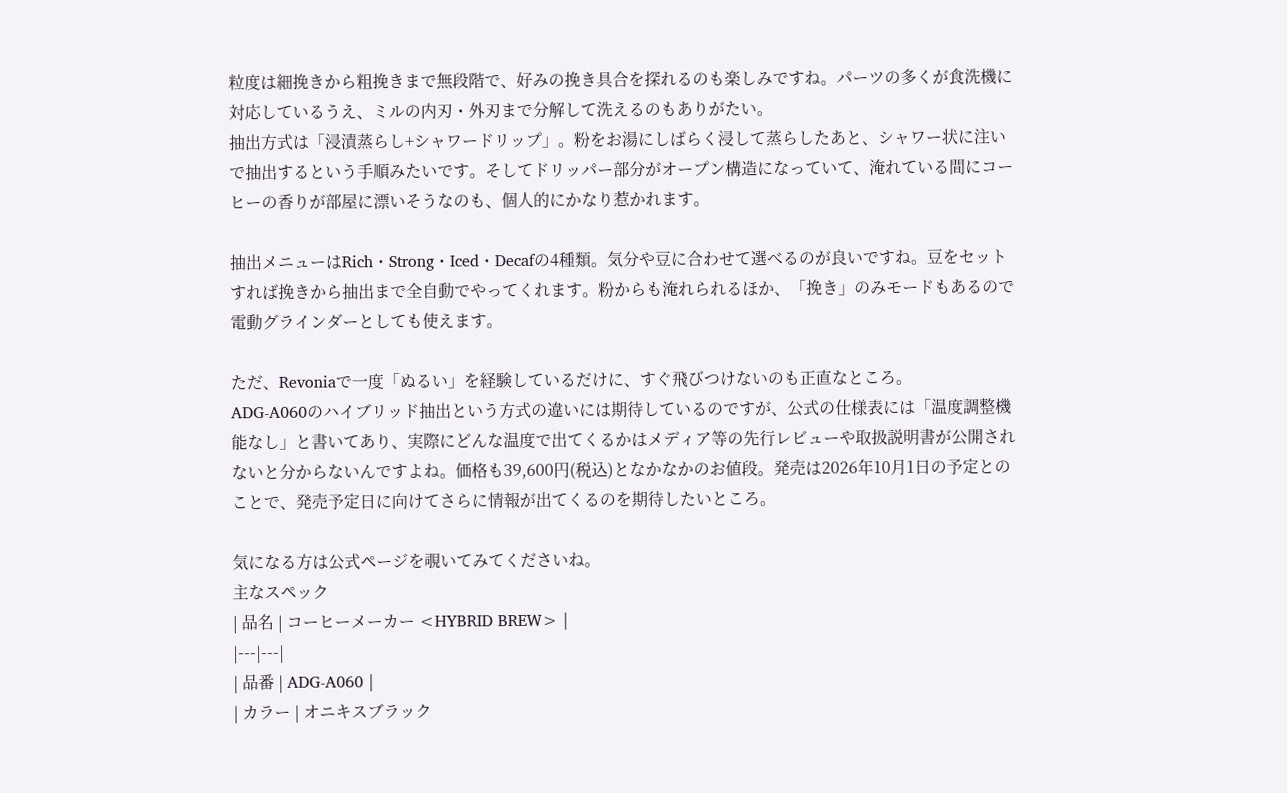粒度は細挽きから粗挽きまで無段階で、好みの挽き具合を探れるのも楽しみですね。パーツの多くが食洗機に対応しているうえ、ミルの内刃・外刃まで分解して洗えるのもありがたい。
抽出方式は「浸漬蒸らし+シャワードリップ」。粉をお湯にしばらく浸して蒸らしたあと、シャワー状に注いで抽出するという手順みたいです。そしてドリッパー部分がオープン構造になっていて、淹れている間にコーヒーの香りが部屋に漂いそうなのも、個人的にかなり惹かれます。

抽出メニューはRich・Strong・Iced・Decafの4種類。気分や豆に合わせて選べるのが良いですね。豆をセットすれば挽きから抽出まで全自動でやってくれます。粉からも淹れられるほか、「挽き」のみモードもあるので電動グラインダーとしても使えます。

ただ、Revoniaで一度「ぬるい」を経験しているだけに、すぐ飛びつけないのも正直なところ。
ADG-A060のハイブリッド抽出という方式の違いには期待しているのですが、公式の仕様表には「温度調整機能なし」と書いてあり、実際にどんな温度で出てくるかはメディア等の先行レビューや取扱説明書が公開されないと分からないんですよね。価格も39,600円(税込)となかなかのお値段。発売は2026年10月1日の予定とのことで、発売予定日に向けてさらに情報が出てくるのを期待したいところ。

気になる方は公式ページを覗いてみてくださいね。
主なスペック
| 品名 | コーヒーメーカー <HYBRID BREW> |
|---|---|
| 品番 | ADG-A060 |
| カラー | オニキスブラック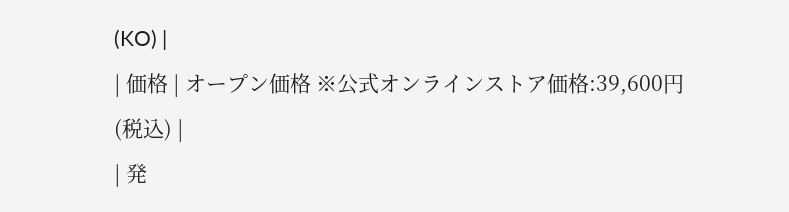(KO) |
| 価格 | オープン価格 ※公式オンラインストア価格:39,600円(税込) |
| 発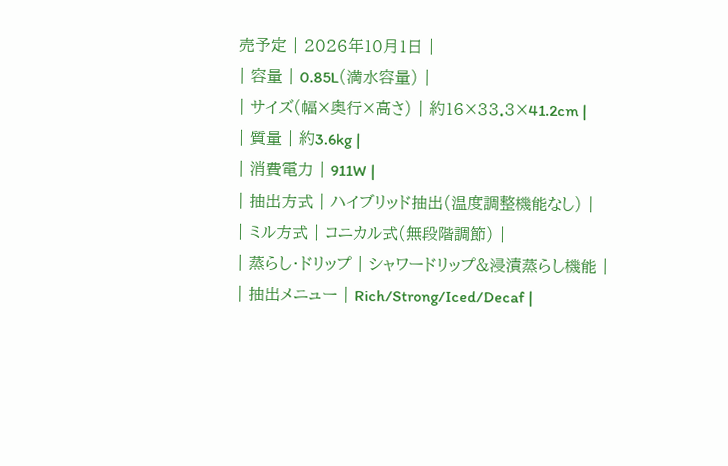売予定 | 2026年10月1日 |
| 容量 | 0.85L(満水容量) |
| サイズ(幅×奥行×高さ) | 約16×33.3×41.2cm |
| 質量 | 約3.6kg |
| 消費電力 | 911W |
| 抽出方式 | ハイブリッド抽出(温度調整機能なし) |
| ミル方式 | コニカル式(無段階調節) |
| 蒸らし・ドリップ | シャワードリップ&浸漬蒸らし機能 |
| 抽出メニュー | Rich/Strong/Iced/Decaf |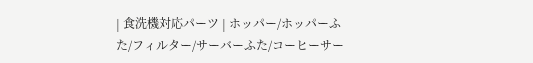| 食洗機対応パーツ | ホッパー/ホッパーふた/フィルター/サーバーふた/コーヒーサー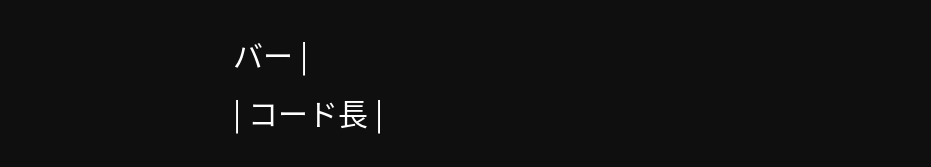バー |
| コード長 |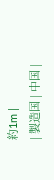約1m |
| 製造国 | 中国 |